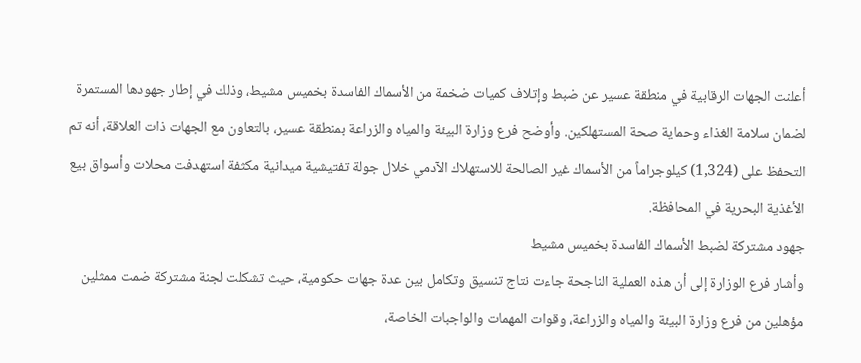أعلنت الجهات الرقابية في منطقة عسير عن ضبط وإتلاف كميات ضخمة من الأسماك الفاسدة بخميس مشيط، وذلك في إطار جهودها المستمرة لضمان سلامة الغذاء وحماية صحة المستهلكين. وأوضح فرع وزارة البيئة والمياه والزراعة بمنطقة عسير، بالتعاون مع الجهات ذات العلاقة، أنه تم التحفظ على (1,324) كيلوجراماً من الأسماك غير الصالحة للاستهلاك الآدمي خلال جولة تفتيشية ميدانية مكثفة استهدفت محلات وأسواق بيع الأغذية البحرية في المحافظة.
جهود مشتركة لضبط الأسماك الفاسدة بخميس مشيط
وأشار فرع الوزارة إلى أن هذه العملية الناجحة جاءت نتاج تنسيق وتكامل بين عدة جهات حكومية، حيث تشكلت لجنة مشتركة ضمت ممثلين مؤهلين من فرع وزارة البيئة والمياه والزراعة، وقوات المهمات والواجبات الخاصة،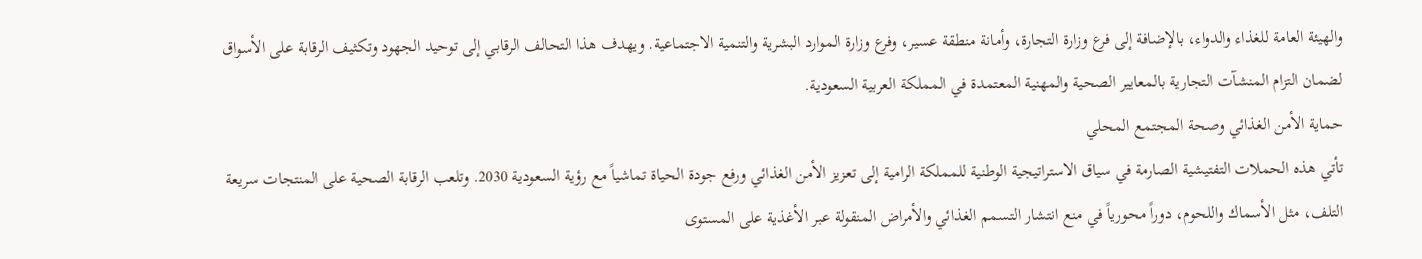والهيئة العامة للغذاء والدواء، بالإضافة إلى فرع وزارة التجارة، وأمانة منطقة عسير، وفرع وزارة الموارد البشرية والتنمية الاجتماعية. ويهدف هذا التحالف الرقابي إلى توحيد الجهود وتكثيف الرقابة على الأسواق لضمان التزام المنشآت التجارية بالمعايير الصحية والمهنية المعتمدة في المملكة العربية السعودية.
حماية الأمن الغذائي وصحة المجتمع المحلي
تأتي هذه الحملات التفتيشية الصارمة في سياق الاستراتيجية الوطنية للمملكة الرامية إلى تعزيز الأمن الغذائي ورفع جودة الحياة تماشياً مع رؤية السعودية 2030. وتلعب الرقابة الصحية على المنتجات سريعة التلف، مثل الأسماك واللحوم، دوراً محورياً في منع انتشار التسمم الغذائي والأمراض المنقولة عبر الأغذية على المستوى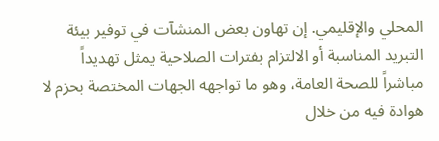المحلي والإقليمي. إن تهاون بعض المنشآت في توفير بيئة التبريد المناسبة أو الالتزام بفترات الصلاحية يمثل تهديداً مباشراً للصحة العامة، وهو ما تواجهه الجهات المختصة بحزم لا هوادة فيه من خلال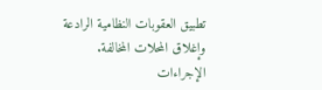تطبيق العقوبات النظامية الرادعة وإغلاق المحلات المخالفة.
الإجراءات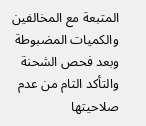المتبعة مع المخالفين والكميات المضبوطة
وبعد فحص الشحنة والتأكد التام من عدم صلاحيتها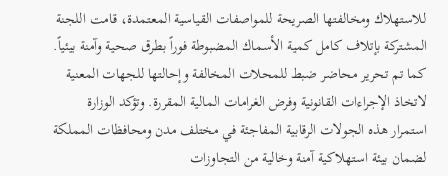للاستهلاك ومخالفتها الصريحة للمواصفات القياسية المعتمدة، قامت اللجنة المشتركة بإتلاف كامل كمية الأسماك المضبوطة فوراً بطرق صحية وآمنة بيئياً. كما تم تحرير محاضر ضبط للمحلات المخالفة وإحالتها للجهات المعنية لاتخاذ الإجراءات القانونية وفرض الغرامات المالية المقررة. وتؤكد الوزارة استمرار هذه الجولات الرقابية المفاجئة في مختلف مدن ومحافظات المملكة لضمان بيئة استهلاكية آمنة وخالية من التجاوزات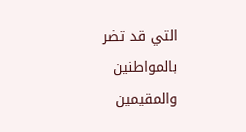التي قد تضر بالمواطنين والمقيمين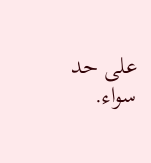على حد سواء.